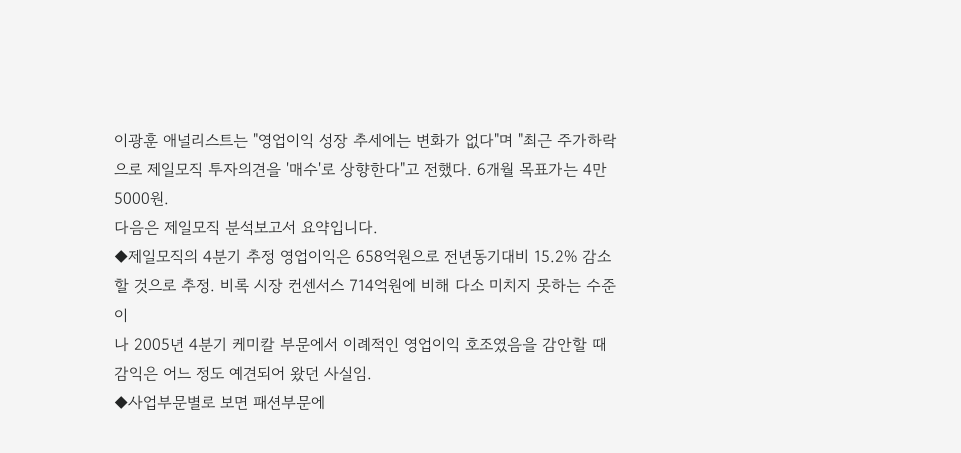이광훈 애널리스트는 "영업이익 성장 추세에는 변화가 없다"며 "최근 주가하락으로 제일모직 투자의견을 '매수'로 상향한다"고 전했다. 6개월 목표가는 4만5000원.
다음은 제일모직 분석보고서 요약입니다.
◆제일모직의 4분기 추정 영업이익은 658억원으로 전년동기대비 15.2% 감소할 것으로 추정. 비록 시장 컨센서스 714억원에 비해 다소 미치지 못하는 수준이
나 2005년 4분기 케미칼 부문에서 이례적인 영업이익 호조였음을 감안할 때 감익은 어느 정도 예견되어 왔던 사실임.
◆사업부문별로 보면 패션부문에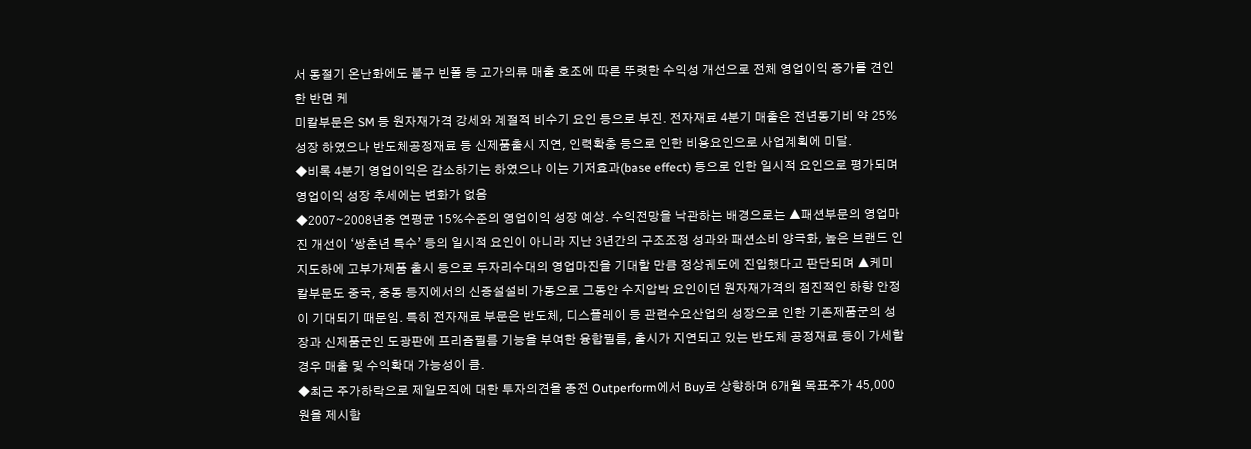서 동절기 온난화에도 불구 빈폴 등 고가의류 매출 호조에 따른 뚜렷한 수익성 개선으로 전체 영업이익 증가를 견인한 반면 케
미칼부문은 SM 등 원자재가격 강세와 계절적 비수기 요인 등으로 부진. 전자재료 4분기 매출은 전년동기비 약 25%성장 하였으나 반도체공정재료 등 신제품출시 지연, 인력확충 등으로 인한 비용요인으로 사업계획에 미달.
◆비록 4분기 영업이익은 감소하기는 하였으나 이는 기저효과(base effect) 등으로 인한 일시적 요인으로 평가되며 영업이익 성장 추세에는 변화가 없음
◆2007∼2008년중 연평균 15%수준의 영업이익 성장 예상. 수익전망을 낙관하는 배경으로는 ▲패션부문의 영업마진 개선이 ‘쌍춘년 특수’ 등의 일시적 요인이 아니라 지난 3년간의 구조조정 성과와 패션소비 양극화, 높은 브랜드 인지도하에 고부가제품 출시 등으로 두자리수대의 영업마진을 기대할 만큼 정상궤도에 진입했다고 판단되며 ▲케미칼부문도 중국, 중동 등지에서의 신증설설비 가동으로 그동안 수지압박 요인이던 원자재가격의 점진적인 하향 안정이 기대되기 때문임. 특히 전자재료 부문은 반도체, 디스플레이 등 관련수요산업의 성장으로 인한 기존제품군의 성장과 신제품군인 도광판에 프리즘필름 기능을 부여한 융합필름, 출시가 지연되고 있는 반도체 공정재료 등이 가세할 경우 매출 및 수익확대 가능성이 큼.
◆최근 주가하락으로 제일모직에 대한 투자의견을 종전 Outperform에서 Buy로 상향하며 6개월 목표주가 45,000원을 제시함